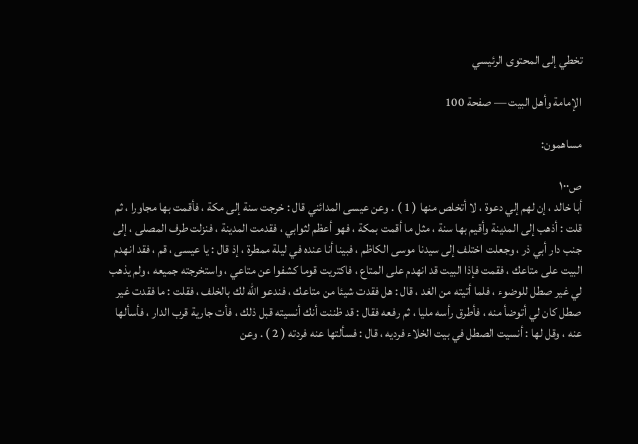تخطي إلى المحتوى الرئيسي

الإمامة وأهل البيت — صفحة 100

مساهمون:

ص١٠٠
أبا خالد ، إن لهم إلي دعوة ، لا أتخلص منها ( 1 ) . وعن عيسى المدائني قال : خرجت سنة إلى مكة ، فأقمت بها مجاورا ، ثم قلت : أذهب إلى المدينة وأقيم بها سنة ، مثل ما أقمت بمكة ، فهو أعظم لثوابي ، فقدمت المدينة ، فنزلت طرف المصلى ، إلى جنب دار أبي ذر ، وجعلت اختلف إلى سيدنا موسى الكاظم ، فبينا أنا عنده في ليلة ممطرة ، إذ قال : يا عيسى ، قم ، فقد انهدم البيت على متاعك ، فقمت فإذا البيت قد انهدم على المتاع ، فاكتريت قوما كشفوا عن متاعي ، واستخرجته جميعه ، ولم يذهب لي غير صطل للوضوء ، فلما أتيته من الغد ، قال : هل فقدت شيئا من متاعك ، فندعو الله لك بالخلف ، فقلت : ما فقدت غير صطل كان لي أتوضأ منه ، فأطرق رأسه مليا ، ثم رفعه فقال : قد ظننت أنك أنسيته قبل ذلك ، فأت جارية قرب الدار ، فأسألها عنه ، وقل لها : أنسيت الصطل في بيت الخلاء فرديه ، قال : فسألتها عنه فردته ( 2 ) . وعن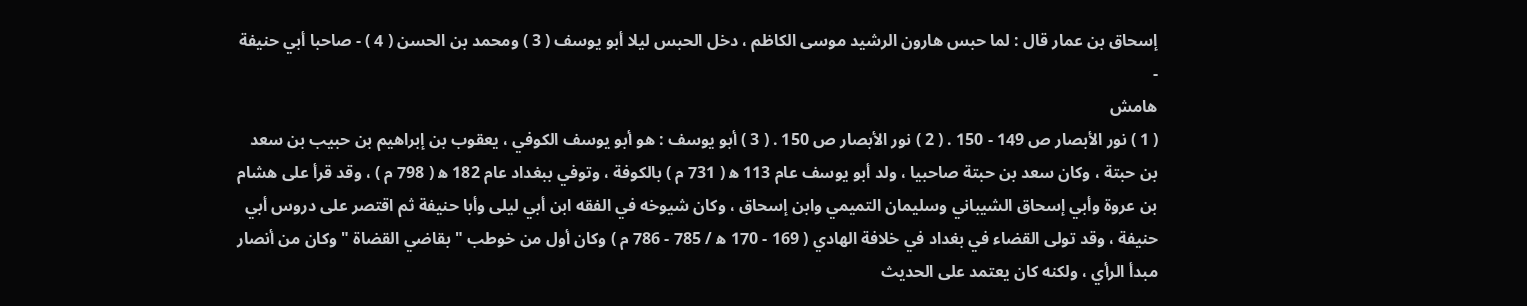إسحاق بن عمار قال : لما حبس هارون الرشيد موسى الكاظم ، دخل الحبس ليلا أبو يوسف ( 3 ) ومحمد بن الحسن ( 4 ) - صاحبا أبي حنيفة -
هامش
( 1 ) نور الأبصار ص 149 - 150 . ( 2 ) نور الأبصار ص 150 . ( 3 ) أبو يوسف : هو أبو يوسف الكوفي ، يعقوب بن إبراهيم بن حبيب بن سعد بن حبتة ، وكان سعد بن حبتة صاحبيا ، ولد أبو يوسف عام 113 ه‍ ( 731 م ) بالكوفة ، وتوفي ببغداد عام 182 ه‍ ( 798 م ) ، وقد قرأ على هشام بن عروة وأبي إسحاق الشيباني وسليمان التميمي وابن إسحاق ، وكان شيوخه في الفقه ابن أبي ليلى وأبا حنيفة ثم اقتصر على دروس أبي حنيفة ، وقد تولى القضاء في بغداد في خلافة الهادي ( 169 - 170 ه‍ / 785 - 786 م ) وكان أول من خوطب " بقاضي القضاة " وكان من أنصار مبدأ الرأي ، ولكنه كان يعتمد على الحديث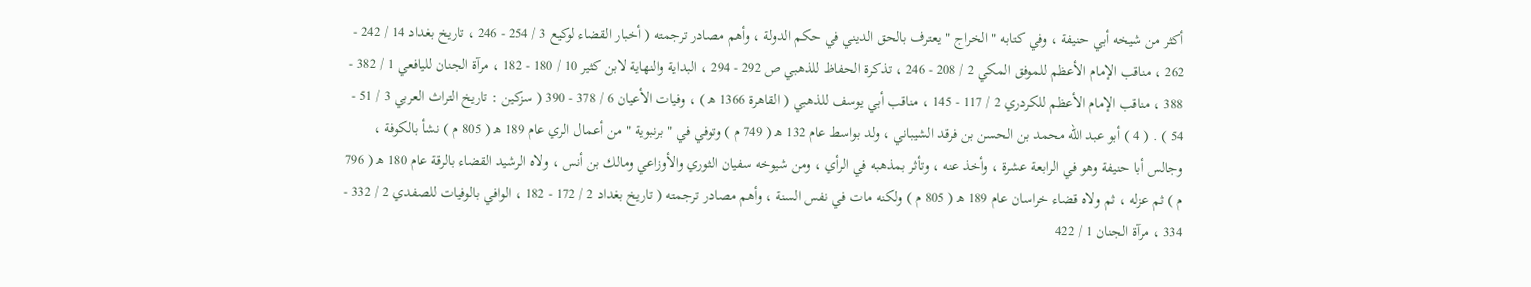أكثر من شيخه أبي حنيفة ، وفي كتابه " الخراج " يعترف بالحق الديني في حكم الدولة ، وأهم مصادر ترجمته ( أخبار القضاء لوكيع 3 / 254 - 246 ، تاريخ بغداد 14 / 242 - 262 ، مناقب الإمام الأعظم للموفق المكي 2 / 208 - 246 ، تذكرة الحفاظ للذهبي ص 292 - 294 ، البداية والنهاية لابن كثير 10 / 180 - 182 ، مرآة الجنان لليافعي 1 / 382 - 388 ، مناقب الإمام الأعظم للكردري 2 / 117 - 145 ، مناقب أبي يوسف للذهبي ( القاهرة 1366 ه‍ ) ، وفيات الأعيان 6 / 378 - 390 ( سزكين : تاريخ التراث العربي 3 / 51 - 54 ) . ( 4 ) أبو عبد الله محمد بن الحسن بن فرقد الشيباني ، ولد بواسط عام 132 ه‍ ( 749 م ) وتوفي في " برنبوية " من أعمال الري عام 189 ه‍ ( 805 م ) نشأ بالكوفة ، وجالس أبا حنيفة وهو في الرابعة عشرة ، وأخذ عنه ، وتأثر بمذهبه في الرأي ، ومن شيوخه سفيان الثوري والأوزاعي ومالك بن أنس ، ولاه الرشيد القضاء بالرقة عام 180 ه‍ ( 796 م ) ثم عزله ، ثم ولاه قضاء خراسان عام 189 ه‍ ( 805 م ) ولكنه مات في نفس السنة ، وأهم مصادر ترجمته ( تاريخ بغداد 2 / 172 - 182 ، الوافي بالوفيات للصفدي 2 / 332 - 334 ، مرآة الجنان 1 / 422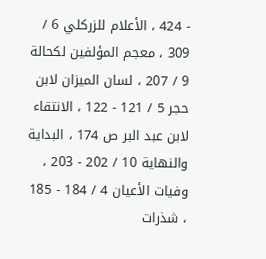- 424 ، الأعلام للزركلي 6 / 309 ، معجم المؤلفين لكحالة 9 / 207 ، لسان الميزان لابن حجر 5 / 121 - 122 ، الانتقاء لابن عبد البر ص 174 ، البداية والنهاية 10 / 202 - 203 ، وفيات الأعيان 4 / 184 - 185 ، شذرات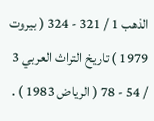الذهب 1 / 321 - 324 ( بيروت 1979 ) تاريخ التراث العربي 3 / 54 - 78 ( الرياض 1983 ) .